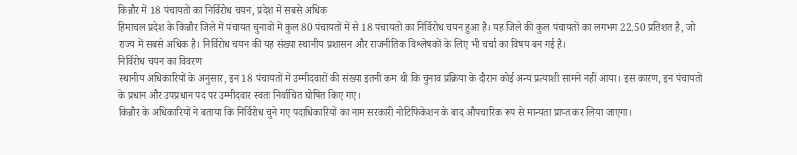किन्नौर में 18 पंचायतों का निर्विरोध चयन, प्रदेश में सबसे अधिक
हिमाचल प्रदेश के किन्नौर जिले में पंचायत चुनावों में कुल 80 पंचायतों में से 18 पंचायतों का निर्विरोध चयन हुआ है। यह जिले की कुल पंचायतों का लगभग 22.50 प्रतिशत है, जो राज्य में सबसे अधिक है। निर्विरोध चयन की यह संख्या स्थानीय प्रशासन और राजनीतिक विश्लेषकों के लिए भी चर्चा का विषय बन गई है।
निर्विरोध चयन का विवरण
स्थानीय अधिकारियों के अनुसार, इन 18 पंचायतों में उम्मीदवारों की संख्या इतनी कम थी कि चुनाव प्रक्रिया के दौरान कोई अन्य प्रत्याशी सामने नहीं आया। इस कारण, इन पंचायतों के प्रधान और उपप्रधान पद पर उम्मीदवार स्वतः निर्वाचित घोषित किए गए।
किन्नौर के अधिकारियों ने बताया कि निर्विरोध चुने गए पदाधिकारियों का नाम सरकारी नोटिफिकेशन के बाद औपचारिक रूप से मान्यता प्राप्त कर लिया जाएगा।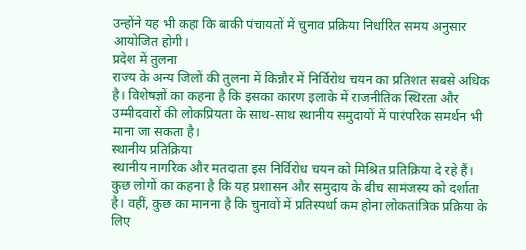उन्होंने यह भी कहा कि बाकी पंचायतों में चुनाव प्रक्रिया निर्धारित समय अनुसार आयोजित होगी।
प्रदेश में तुलना
राज्य के अन्य जिलों की तुलना में किन्नौर में निर्विरोध चयन का प्रतिशत सबसे अधिक है। विशेषज्ञों का कहना है कि इसका कारण इलाके में राजनीतिक स्थिरता और उम्मीदवारों की लोकप्रियता के साथ-साथ स्थानीय समुदायों में पारंपरिक समर्थन भी माना जा सकता है।
स्थानीय प्रतिक्रिया
स्थानीय नागरिक और मतदाता इस निर्विरोध चयन को मिश्रित प्रतिक्रिया दे रहे हैं। कुछ लोगों का कहना है कि यह प्रशासन और समुदाय के बीच सामंजस्य को दर्शाता है। वहीं, कुछ का मानना है कि चुनावों में प्रतिस्पर्धा कम होना लोकतांत्रिक प्रक्रिया के लिए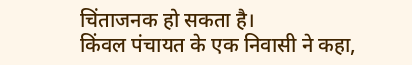चिंताजनक हो सकता है।
किंवल पंचायत के एक निवासी ने कहा,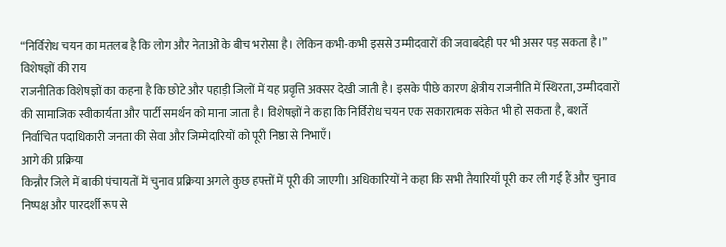“निर्विरोध चयन का मतलब है कि लोग और नेताओं के बीच भरोसा है। लेकिन कभी-कभी इससे उम्मीदवारों की जवाबदेही पर भी असर पड़ सकता है।”
विशेषज्ञों की राय
राजनीतिक विशेषज्ञों का कहना है कि छोटे और पहाड़ी जिलों में यह प्रवृत्ति अक्सर देखी जाती है। इसके पीछे कारण क्षेत्रीय राजनीति में स्थिरता, उम्मीदवारों की सामाजिक स्वीकार्यता और पार्टी समर्थन को माना जाता है। विशेषज्ञों ने कहा कि निर्विरोध चयन एक सकारात्मक संकेत भी हो सकता है, बशर्ते निर्वाचित पदाधिकारी जनता की सेवा और जिम्मेदारियों को पूरी निष्ठा से निभाएँ।
आगे की प्रक्रिया
किन्नौर जिले में बाकी पंचायतों में चुनाव प्रक्रिया अगले कुछ हफ्तों में पूरी की जाएगी। अधिकारियों ने कहा कि सभी तैयारियाँ पूरी कर ली गई हैं और चुनाव निष्पक्ष और पारदर्शी रूप से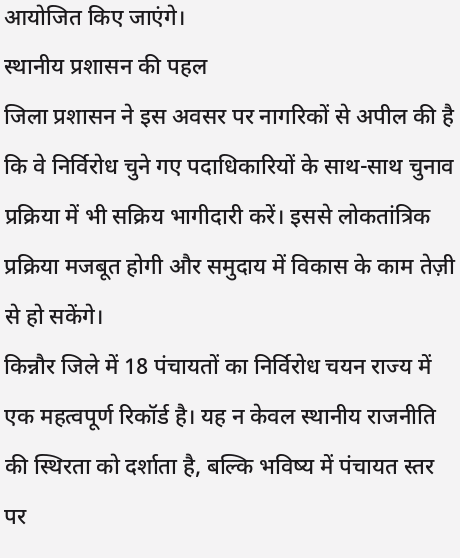आयोजित किए जाएंगे।
स्थानीय प्रशासन की पहल
जिला प्रशासन ने इस अवसर पर नागरिकों से अपील की है कि वे निर्विरोध चुने गए पदाधिकारियों के साथ-साथ चुनाव प्रक्रिया में भी सक्रिय भागीदारी करें। इससे लोकतांत्रिक प्रक्रिया मजबूत होगी और समुदाय में विकास के काम तेज़ी से हो सकेंगे।
किन्नौर जिले में 18 पंचायतों का निर्विरोध चयन राज्य में एक महत्वपूर्ण रिकॉर्ड है। यह न केवल स्थानीय राजनीति की स्थिरता को दर्शाता है, बल्कि भविष्य में पंचायत स्तर पर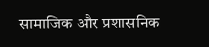सामाजिक और प्रशासनिक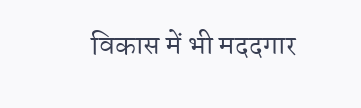विकास में भी मददगार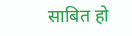साबित हो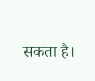सकता है।